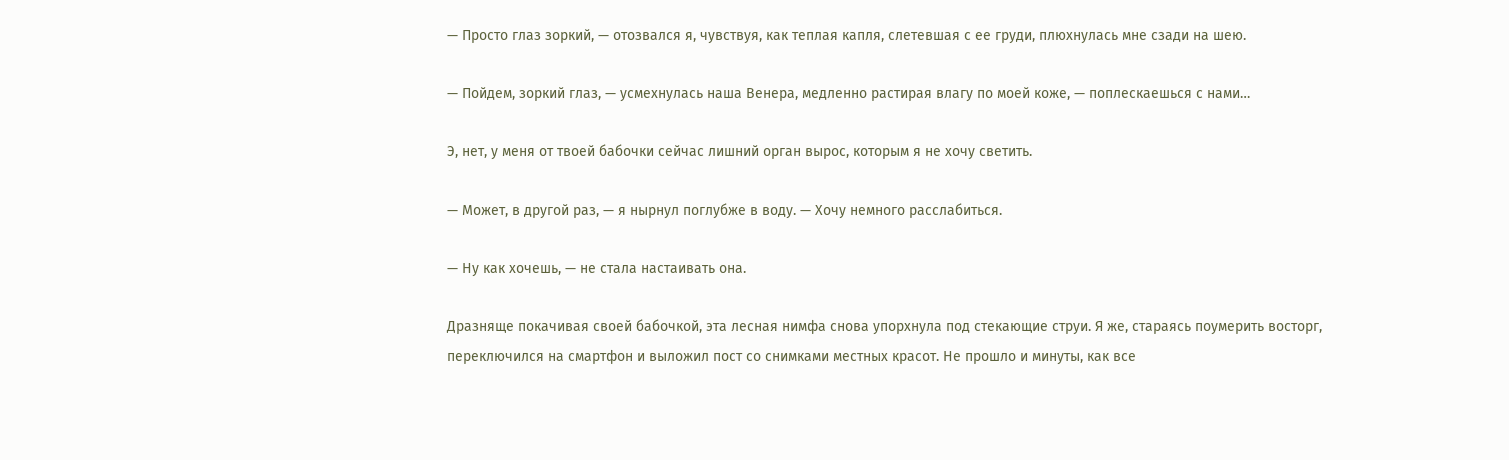— Просто глаз зоркий, — отозвался я, чувствуя, как теплая капля, слетевшая с ее груди, плюхнулась мне сзади на шею.

— Пойдем, зоркий глаз, — усмехнулась наша Венера, медленно растирая влагу по моей коже, — поплескаешься с нами…

Э, нет, у меня от твоей бабочки сейчас лишний орган вырос, которым я не хочу светить.

— Может, в другой раз, — я нырнул поглубже в воду. — Хочу немного расслабиться.

— Ну как хочешь, — не стала настаивать она.

Дразняще покачивая своей бабочкой, эта лесная нимфа снова упорхнула под стекающие струи. Я же, стараясь поумерить восторг, переключился на смартфон и выложил пост со снимками местных красот. Не прошло и минуты, как все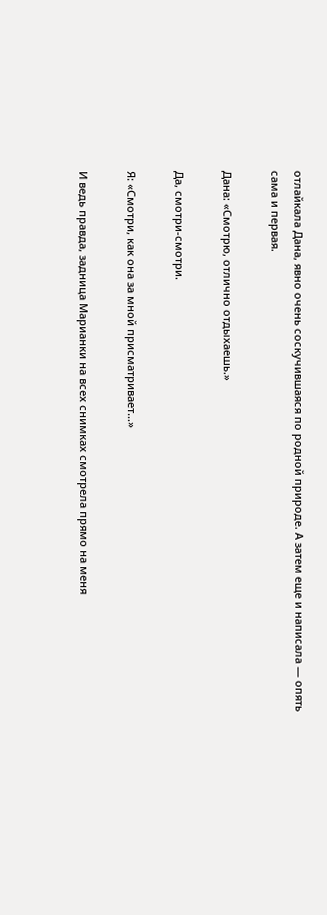отлайкала Дана, явно очень соскучившаяся по родной природе. А затем еще и написала — опять сама и первая.

Дана: «Смотрю, отлично отдыхаешь.»

Да, смотри-смотри.

Я: «Смотри, как она за мной присматривает…»

И ведь правда, задница Марианки на всех снимках смотрела прямо на меня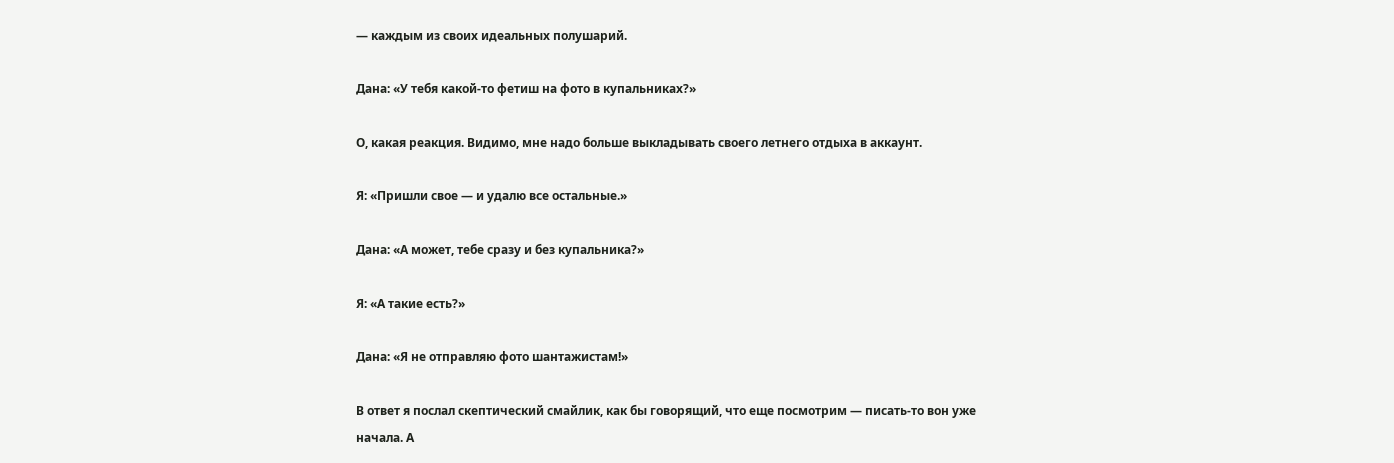— каждым из своих идеальных полушарий.

Дана: «У тебя какой-то фетиш на фото в купальниках?»

О, какая реакция. Видимо, мне надо больше выкладывать своего летнего отдыха в аккаунт.

Я: «Пришли свое — и удалю все остальные.»

Дана: «А может, тебе сразу и без купальника?»

Я: «А такие есть?»

Дана: «Я не отправляю фото шантажистам!»

В ответ я послал скептический смайлик, как бы говорящий, что еще посмотрим — писать-то вон уже начала. А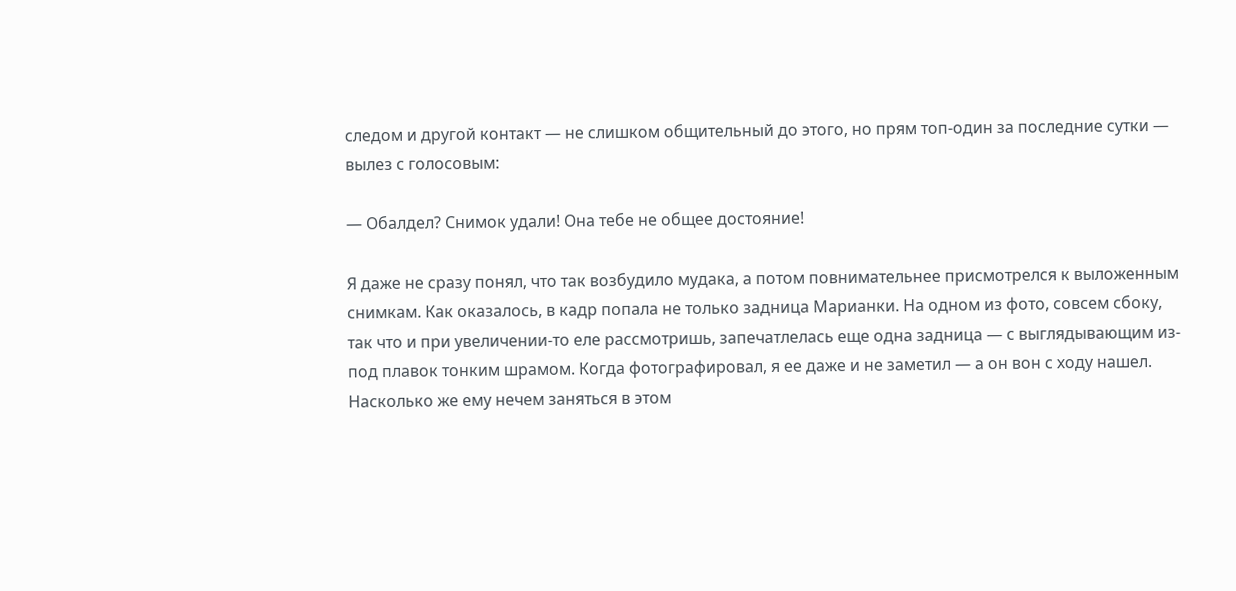следом и другой контакт — не слишком общительный до этого, но прям топ-один за последние сутки — вылез с голосовым:

— Обалдел? Снимок удали! Она тебе не общее достояние!

Я даже не сразу понял, что так возбудило мудака, а потом повнимательнее присмотрелся к выложенным снимкам. Как оказалось, в кадр попала не только задница Марианки. На одном из фото, совсем сбоку, так что и при увеличении-то еле рассмотришь, запечатлелась еще одна задница — с выглядывающим из-под плавок тонким шрамом. Когда фотографировал, я ее даже и не заметил — а он вон с ходу нашел. Насколько же ему нечем заняться в этом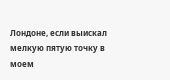Лондоне, если выискал мелкую пятую точку в моем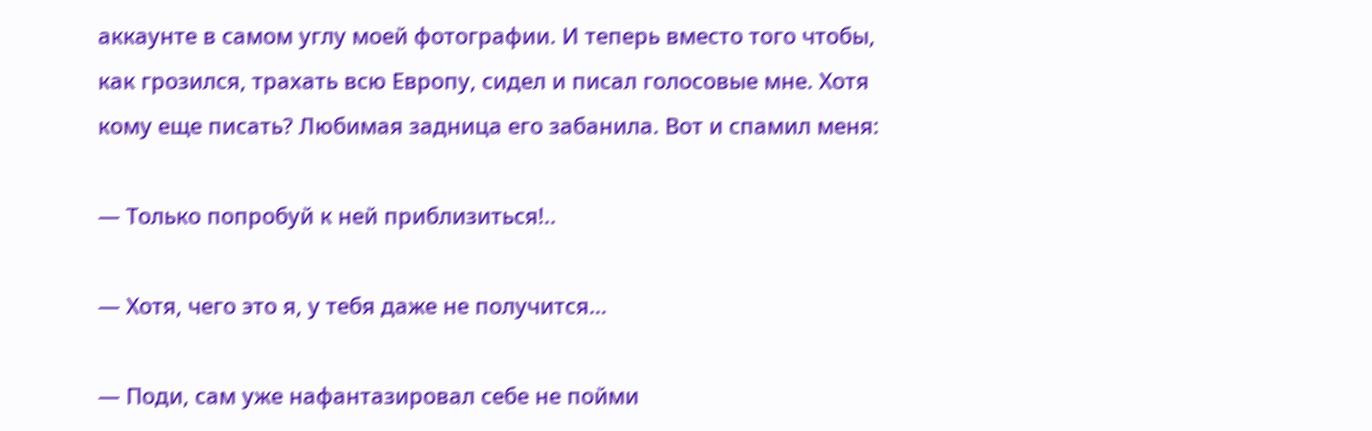аккаунте в самом углу моей фотографии. И теперь вместо того чтобы, как грозился, трахать всю Европу, сидел и писал голосовые мне. Хотя кому еще писать? Любимая задница его забанила. Вот и спамил меня:

— Только попробуй к ней приблизиться!..

— Хотя, чего это я, у тебя даже не получится…

— Поди, сам уже нафантазировал себе не пойми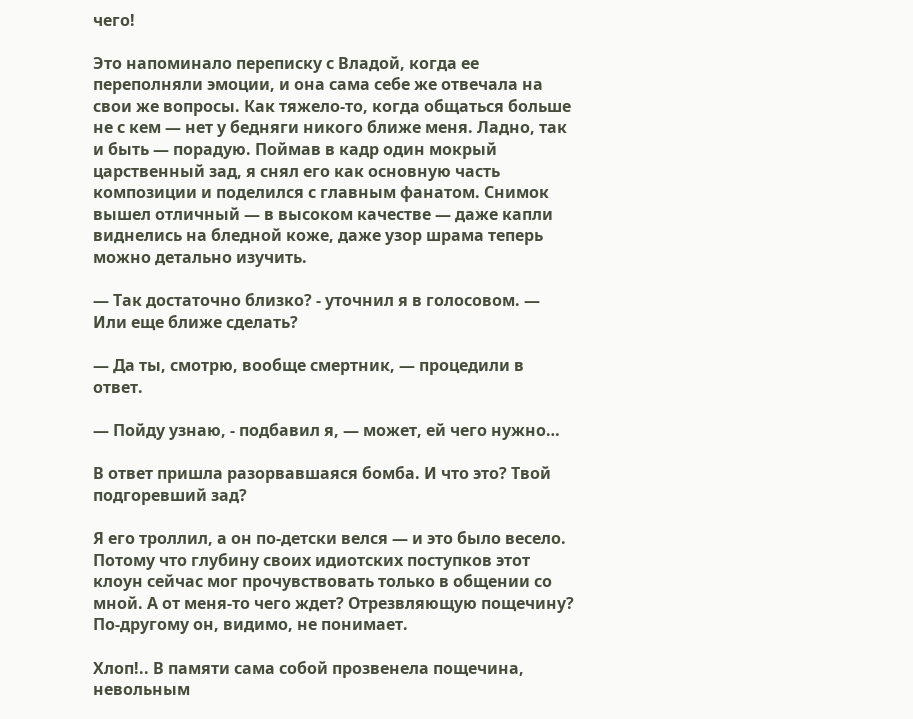чего!

Это напоминало переписку с Владой, когда ее переполняли эмоции, и она сама себе же отвечала на свои же вопросы. Как тяжело-то, когда общаться больше не с кем — нет у бедняги никого ближе меня. Ладно, так и быть — порадую. Поймав в кадр один мокрый царственный зад, я снял его как основную часть композиции и поделился с главным фанатом. Снимок вышел отличный — в высоком качестве — даже капли виднелись на бледной коже, даже узор шрама теперь можно детально изучить.

— Так достаточно близко? - уточнил я в голосовом. — Или еще ближе сделать?

— Да ты, смотрю, вообще смертник, — процедили в ответ.

— Пойду узнаю, - подбавил я, — может, ей чего нужно…

В ответ пришла разорвавшаяся бомба. И что это? Твой подгоревший зад?

Я его троллил, а он по-детски велся — и это было весело. Потому что глубину своих идиотских поступков этот клоун сейчас мог прочувствовать только в общении со мной. А от меня-то чего ждет? Отрезвляющую пощечину? По-другому он, видимо, не понимает.

Хлоп!.. В памяти сама собой прозвенела пощечина, невольным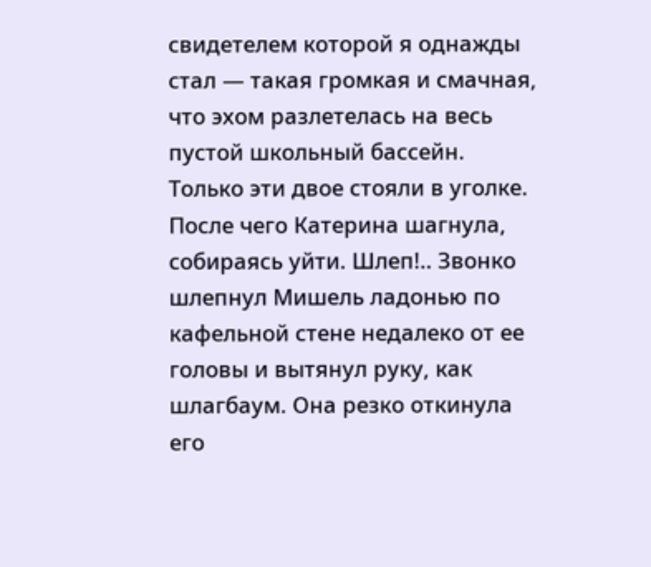свидетелем которой я однажды стал — такая громкая и смачная, что эхом разлетелась на весь пустой школьный бассейн. Только эти двое стояли в уголке. После чего Катерина шагнула, собираясь уйти. Шлеп!.. Звонко шлепнул Мишель ладонью по кафельной стене недалеко от ее головы и вытянул руку, как шлагбаум. Она резко откинула его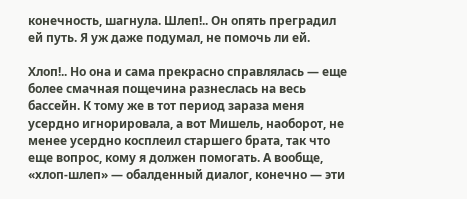конечность, шагнула. Шлеп!.. Он опять преградил ей путь. Я уж даже подумал, не помочь ли ей.

Хлоп!.. Но она и сама прекрасно справлялась — еще более смачная пощечина разнеслась на весь бассейн. К тому же в тот период зараза меня усердно игнорировала, а вот Мишель, наоборот, не менее усердно косплеил старшего брата, так что еще вопрос, кому я должен помогать. А вообще, «хлоп-шлеп» — обалденный диалог, конечно — эти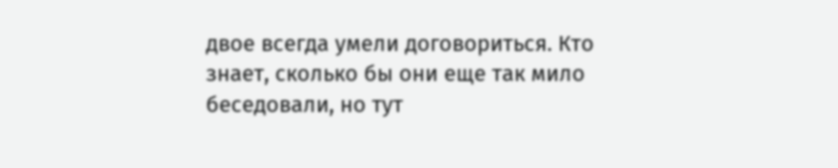двое всегда умели договориться. Кто знает, сколько бы они еще так мило беседовали, но тут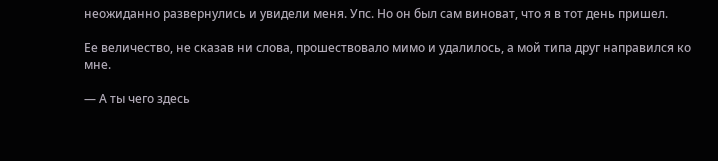неожиданно развернулись и увидели меня. Упс. Но он был сам виноват, что я в тот день пришел.

Ее величество, не сказав ни слова, прошествовало мимо и удалилось, а мой типа друг направился ко мне.

— А ты чего здесь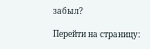забыл?

Перейти на страницу: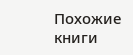Похожие книги